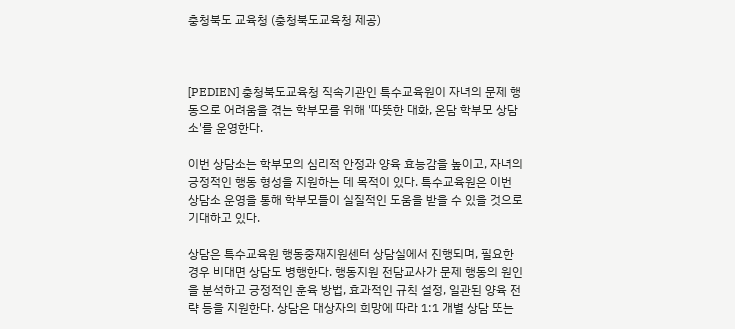충청북도 교육청 (충청북도교육청 제공)



[PEDIEN] 충청북도교육청 직속기관인 특수교육원이 자녀의 문제 행동으로 어려움을 겪는 학부모를 위해 '따뜻한 대화, 온담 학부모 상담소'를 운영한다.

이번 상담소는 학부모의 심리적 안정과 양육 효능감을 높이고, 자녀의 긍정적인 행동 형성을 지원하는 데 목적이 있다. 특수교육원은 이번 상담소 운영을 통해 학부모들이 실질적인 도움을 받을 수 있을 것으로 기대하고 있다.

상담은 특수교육원 행동중재지원센터 상담실에서 진행되며, 필요한 경우 비대면 상담도 병행한다. 행동지원 전담교사가 문제 행동의 원인을 분석하고 긍정적인 훈육 방법, 효과적인 규칙 설정, 일관된 양육 전략 등을 지원한다. 상담은 대상자의 희망에 따라 1:1 개별 상담 또는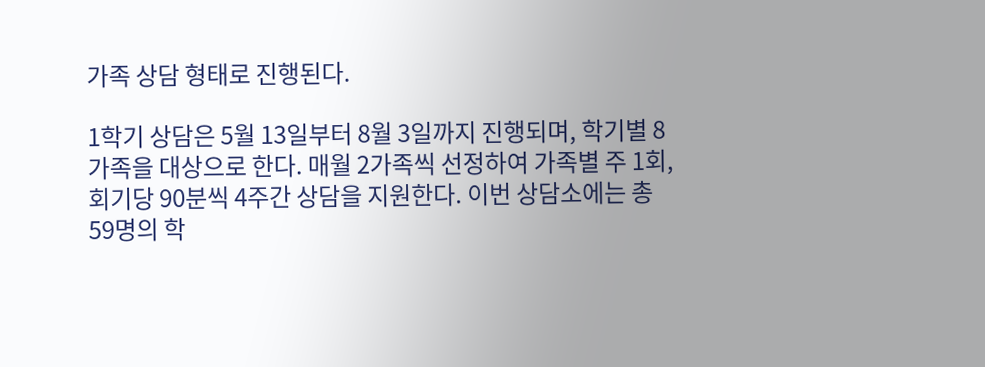가족 상담 형태로 진행된다.

1학기 상담은 5월 13일부터 8월 3일까지 진행되며, 학기별 8가족을 대상으로 한다. 매월 2가족씩 선정하여 가족별 주 1회, 회기당 90분씩 4주간 상담을 지원한다. 이번 상담소에는 총 59명의 학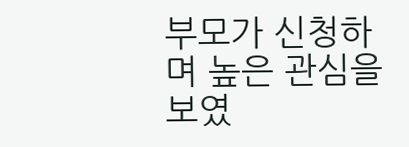부모가 신청하며 높은 관심을 보였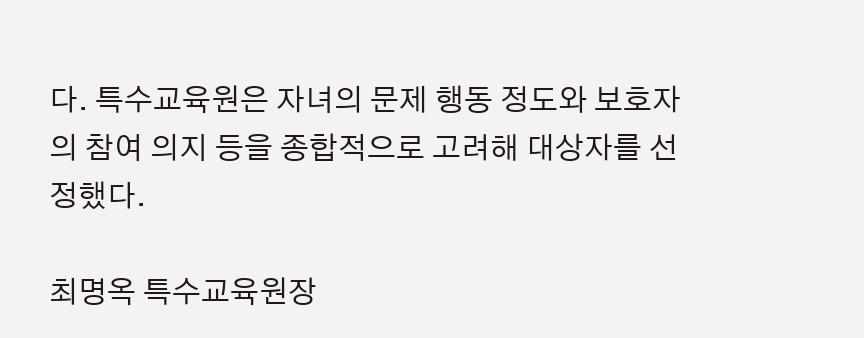다. 특수교육원은 자녀의 문제 행동 정도와 보호자의 참여 의지 등을 종합적으로 고려해 대상자를 선정했다.

최명옥 특수교육원장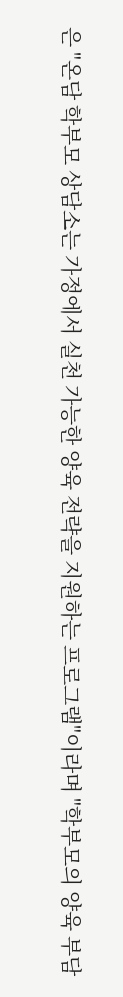은 "온담 학부모 상담소는 가정에서 실천 가능한 양육 전략을 지원하는 프로그램"이라며 "학부모의 양육 부담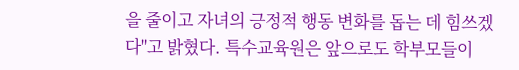을 줄이고 자녀의 긍정적 행동 변화를 돕는 데 힘쓰겠다"고 밝혔다. 특수교육원은 앞으로도 학부모들이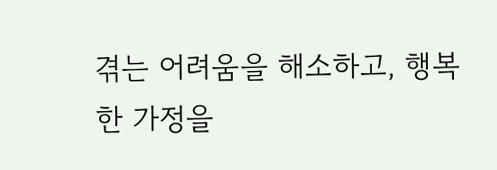겪는 어려움을 해소하고, 행복한 가정을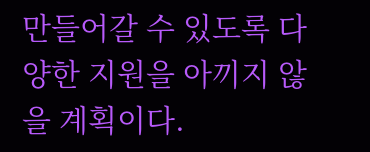만들어갈 수 있도록 다양한 지원을 아끼지 않을 계획이다.